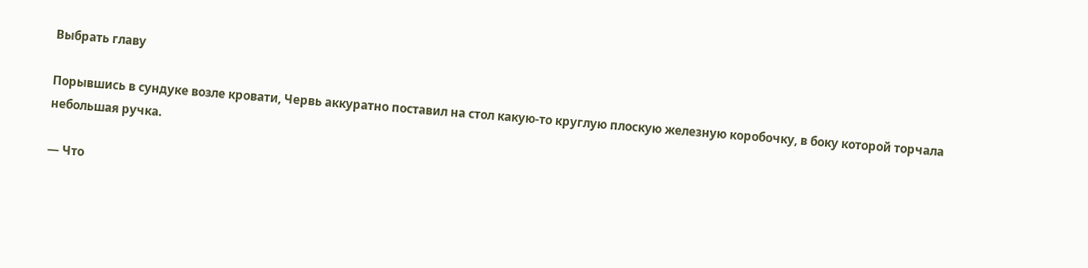Выбрать главу

Порывшись в сундуке возле кровати, Червь аккуратно поставил на стол какую-то круглую плоскую железную коробочку, в боку которой торчала небольшая ручка.

— Что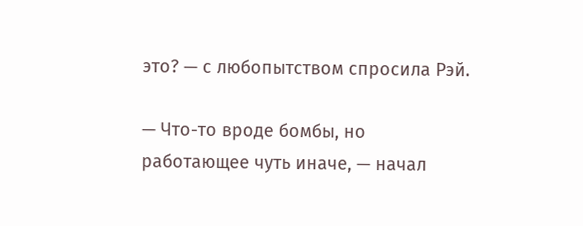это? — с любопытством спросила Рэй.

— Что-то вроде бомбы, но работающее чуть иначе, — начал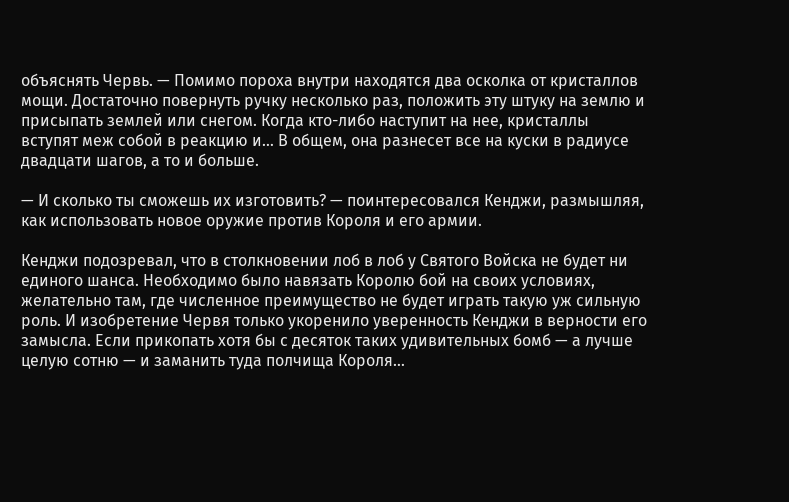объяснять Червь. — Помимо пороха внутри находятся два осколка от кристаллов мощи. Достаточно повернуть ручку несколько раз, положить эту штуку на землю и присыпать землей или снегом. Когда кто-либо наступит на нее, кристаллы вступят меж собой в реакцию и… В общем, она разнесет все на куски в радиусе двадцати шагов, а то и больше.

— И сколько ты сможешь их изготовить? — поинтересовался Кенджи, размышляя, как использовать новое оружие против Короля и его армии.

Кенджи подозревал, что в столкновении лоб в лоб у Святого Войска не будет ни единого шанса. Необходимо было навязать Королю бой на своих условиях, желательно там, где численное преимущество не будет играть такую уж сильную роль. И изобретение Червя только укоренило уверенность Кенджи в верности его замысла. Если прикопать хотя бы с десяток таких удивительных бомб — а лучше целую сотню — и заманить туда полчища Короля…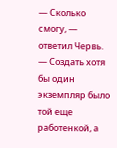— Сколько смогу, — ответил Червь. — Создать хотя бы один экземпляр было той еще работенкой, а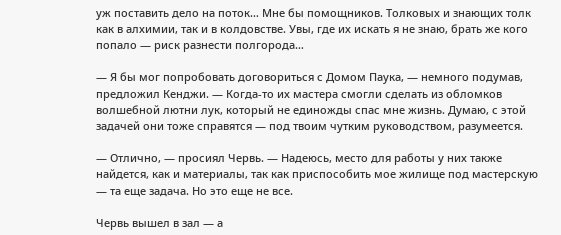уж поставить дело на поток… Мне бы помощников. Толковых и знающих толк как в алхимии, так и в колдовстве. Увы, где их искать я не знаю, брать же кого попало — риск разнести полгорода…

— Я бы мог попробовать договориться с Домом Паука, — немного подумав, предложил Кенджи. — Когда-то их мастера смогли сделать из обломков волшебной лютни лук, который не единожды спас мне жизнь. Думаю, с этой задачей они тоже справятся — под твоим чутким руководством, разумеется.

— Отлично, — просиял Червь. — Надеюсь, место для работы у них также найдется, как и материалы, так как приспособить мое жилище под мастерскую — та еще задача. Но это еще не все.

Червь вышел в зал — а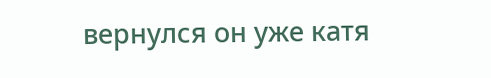вернулся он уже катя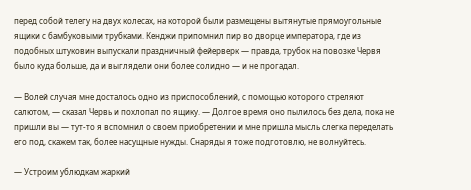перед собой телегу на двух колесах, на которой были размещены вытянутые прямоугольные ящики с бамбуковыми трубками. Кенджи припомнил пир во дворце императора, где из подобных штуковин выпускали праздничный фейерверк — правда, трубок на повозке Червя было куда больше, да и выглядели они более солидно — и не прогадал.

— Волей случая мне досталось одно из приспособлений, с помощью которого стреляют салютом, — сказал Червь и похлопал по ящику. — Долгое время оно пылилось без дела, пока не пришли вы — тут-то я вспомнил о своем приобретении и мне пришла мысль слегка переделать его под, скажем так, более насущные нужды. Снаряды я тоже подготовлю, не волнуйтесь.

— Устроим ублюдкам жаркий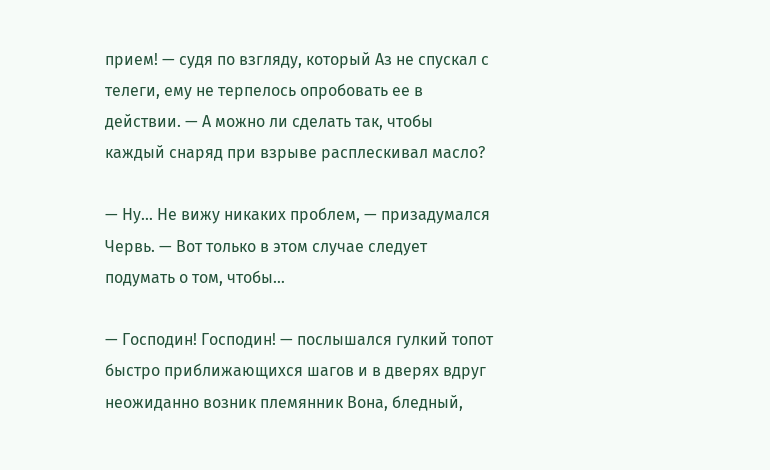прием! — судя по взгляду, который Аз не спускал с телеги, ему не терпелось опробовать ее в действии. — А можно ли сделать так, чтобы каждый снаряд при взрыве расплескивал масло?

— Ну… Не вижу никаких проблем, — призадумался Червь. — Вот только в этом случае следует подумать о том, чтобы…

— Господин! Господин! — послышался гулкий топот быстро приближающихся шагов и в дверях вдруг неожиданно возник племянник Вона, бледный,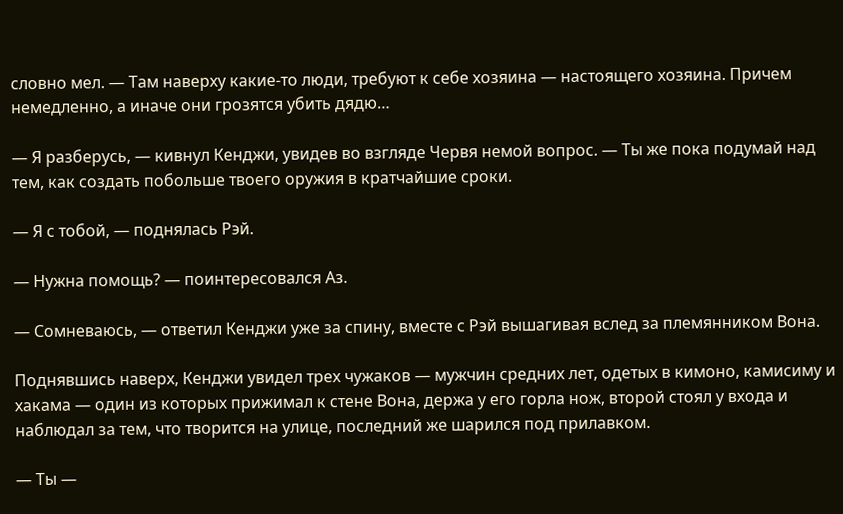словно мел. — Там наверху какие-то люди, требуют к себе хозяина — настоящего хозяина. Причем немедленно, а иначе они грозятся убить дядю…

— Я разберусь, — кивнул Кенджи, увидев во взгляде Червя немой вопрос. — Ты же пока подумай над тем, как создать побольше твоего оружия в кратчайшие сроки.

— Я с тобой, — поднялась Рэй.

— Нужна помощь? — поинтересовался Аз.

— Сомневаюсь, — ответил Кенджи уже за спину, вместе с Рэй вышагивая вслед за племянником Вона.

Поднявшись наверх, Кенджи увидел трех чужаков — мужчин средних лет, одетых в кимоно, камисиму и хакама — один из которых прижимал к стене Вона, держа у его горла нож, второй стоял у входа и наблюдал за тем, что творится на улице, последний же шарился под прилавком.

— Ты —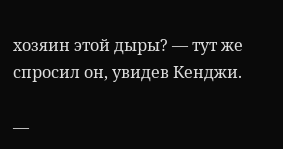хозяин этой дыры? — тут же спросил он, увидев Кенджи.

—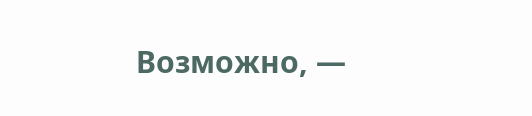Возможно, —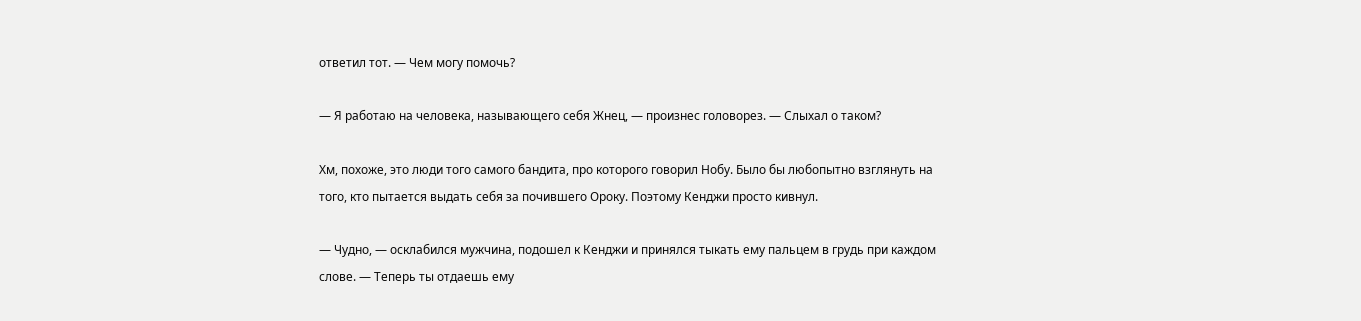ответил тот. — Чем могу помочь?

— Я работаю на человека, называющего себя Жнец, — произнес головорез. — Слыхал о таком?

Хм, похоже, это люди того самого бандита, про которого говорил Нобу. Было бы любопытно взглянуть на того, кто пытается выдать себя за почившего Ороку. Поэтому Кенджи просто кивнул.

— Чудно, — осклабился мужчина, подошел к Кенджи и принялся тыкать ему пальцем в грудь при каждом слове. — Теперь ты отдаешь ему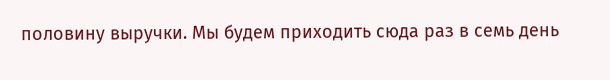половину выручки. Мы будем приходить сюда раз в семь день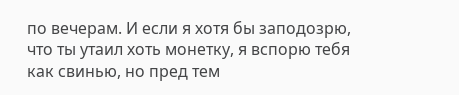по вечерам. И если я хотя бы заподозрю, что ты утаил хоть монетку, я вспорю тебя как свинью, но пред тем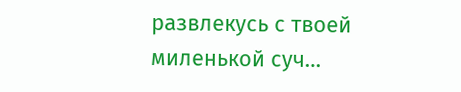развлекусь с твоей миленькой суч…